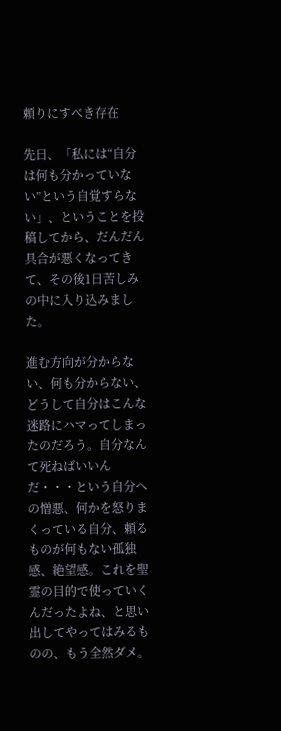頼りにすべき存在

先日、「私には“自分は何も分かっていない”という自覚すらない」、ということを投稿してから、だんだん具合が悪くなってきて、その後1日苦しみの中に入り込みました。

進む方向が分からない、何も分からない、どうして自分はこんな迷路にハマってしまったのだろう。自分なんて死ねばいいんだ・・・という自分への憎悪、何かを怒りまくっている自分、頼るものが何もない孤独感、絶望感。これを聖霊の目的で使っていくんだったよね、と思い出してやってはみるものの、もう全然ダメ。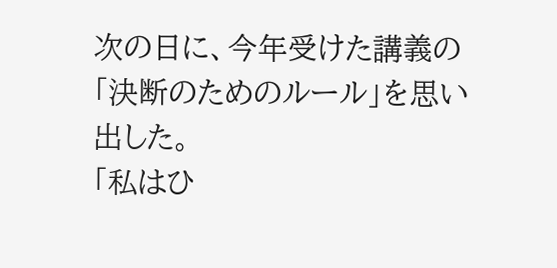次の日に、今年受けた講義の「決断のためのルール」を思い出した。
「私はひ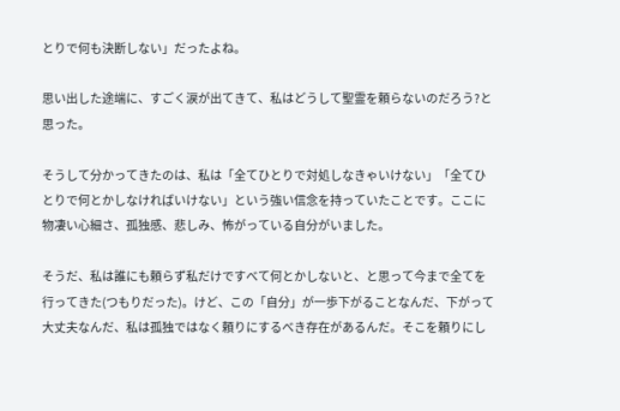とりで何も決断しない」だったよね。

思い出した途端に、すごく涙が出てきて、私はどうして聖霊を頼らないのだろう?と思った。

そうして分かってきたのは、私は「全てひとりで対処しなきゃいけない」「全てひとりで何とかしなければいけない」という強い信念を持っていたことです。ここに物凄い心細さ、孤独感、悲しみ、怖がっている自分がいました。

そうだ、私は誰にも頼らず私だけですべて何とかしないと、と思って今まで全てを行ってきた(つもりだった)。けど、この「自分」が一歩下がることなんだ、下がって大丈夫なんだ、私は孤独ではなく頼りにするべき存在があるんだ。そこを頼りにし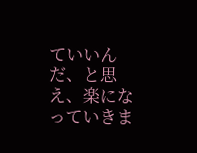ていいんだ、と思え、楽になっていきま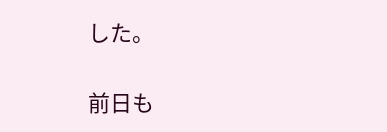した。

前日も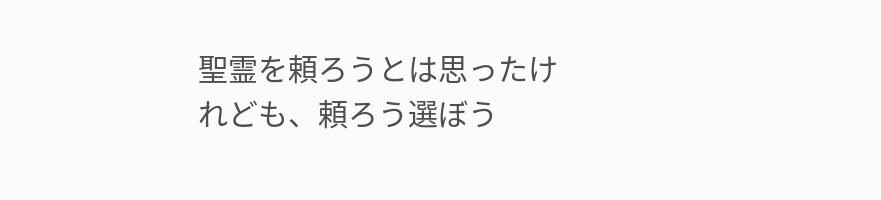聖霊を頼ろうとは思ったけれども、頼ろう選ぼう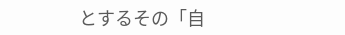とするその「自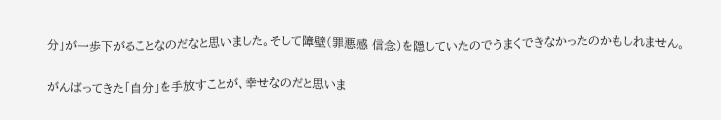分」が一歩下がることなのだなと思いました。そして障壁(罪悪感 信念)を隠していたのでうまくできなかったのかもしれません。

がんばってきた「自分」を手放すことが、幸せなのだと思いま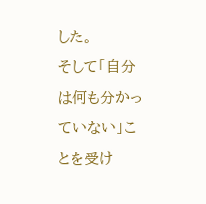した。
そして「自分は何も分かっていない」ことを受け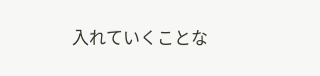入れていくことな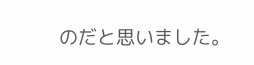のだと思いました。